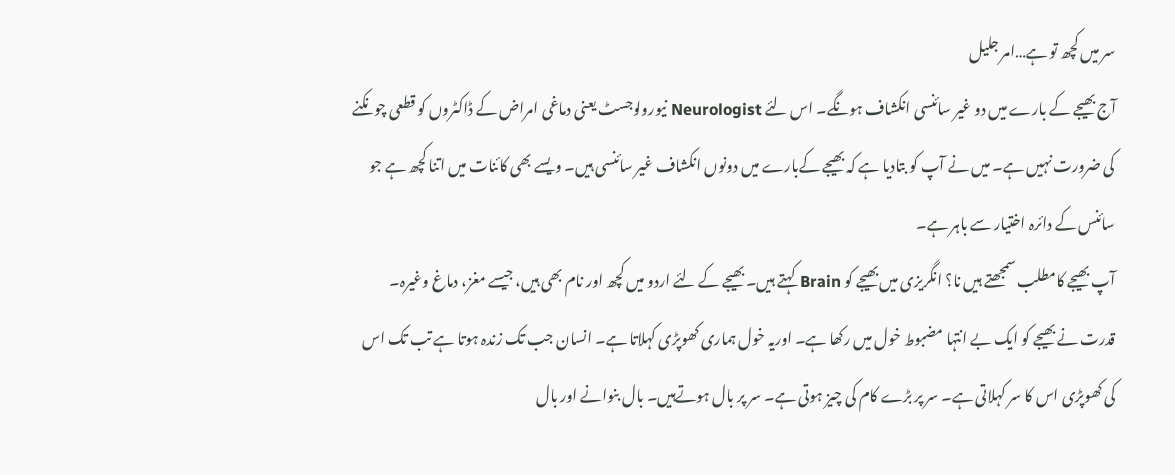سر میں کچھ تو ہے…امر جلیل
آج بھیجے کے بارے میں دو غیر سائنسی انکشاف ہونگے۔ اس لئے Neurologist نیورولوجسٹ یعنی دماغی امراض کے ڈاکٹروں کو قطعی چونکنے کی ضرورت نہیں ہے۔ میں نے آپ کو بتادیا ہے کہ بھیجے کےبارے میں دونوں انکشاف غیر سائنسی ہیں۔ ویسے بھی کائنات میں اتنا کچھ ہے جو سائنس کے دائرہ اختیار سے باہر ہے۔
آپ بھیجے کامطلب سمجھتے ہیں نا؟ انگریزی میں بھیجے کو Brain کہتے ہیں۔ بھیجے کے لئے اردو میں کچھ اور نام بھی ہیں، جیسے مغز، دماغ وغیرہ۔ قدرت نے بھیجے کو ایک بے انتہا مضبوط خول میں رکھا ہے۔ اوریہ خول ہماری کھوپڑی کہلاتا ہے۔ انسان جب تک زندہ ہوتا ہے تب تک اس کی کھوپڑی اس کا سر کہلاتی ہے۔ سر پر بڑے کام کی چیز ہوتی ہے۔ سر پر بال ہوتےہیں۔ بال بنوانے اور بال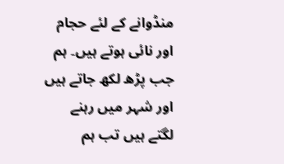منڈوانے کے لئے حجام اور نائی ہوتے ہیں۔ ہم جب پڑھ لکھ جاتے ہیں اور شہر میں رہنے لگتے ہیں تب ہم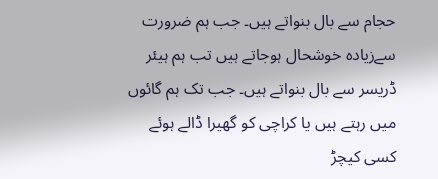حجام سے بال بنواتے ہیں۔ جب ہم ضرورت سےزیادہ خوشحال ہوجاتے ہیں تب ہم ہیئر ڈریسر سے بال بنواتے ہیں۔ جب تک ہم گائوں میں رہتے ہیں یا کراچی کو گھیرا ڈالے ہوئے کسی کیچڑ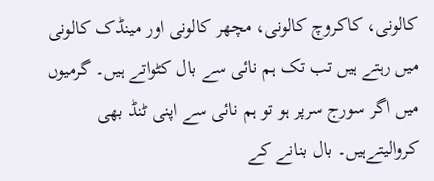کالونی، کاکروچ کالونی، مچھر کالونی اور مینڈک کالونی میں رہتے ہیں تب تک ہم نائی سے بال کٹواتے ہیں۔ گرمیوں میں اگر سورج سرپر ہو تو ہم نائی سے اپنی ٹنڈ بھی کروالیتےہیں۔ بال بنانے کے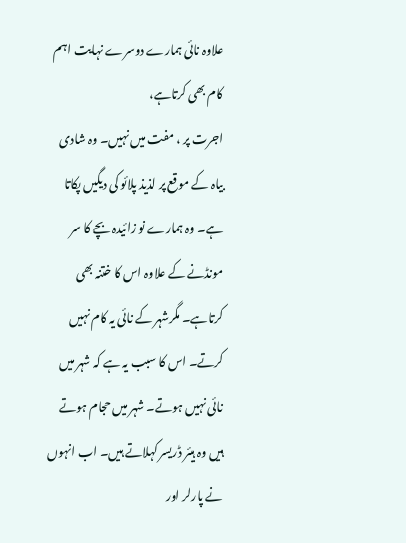علاوہ نائی ہمارے دوسرے نہایت اہم کام بھی کرتاہے،
اجرت پر ، مفت میں نہیں۔ وہ شادی بیاہ کے موقع پر لذیذ پلائو کی دیگیں پکاتا ہے۔ وہ ہمارے نو زائیدہ بچے کا سر مونڈنے کے علاوہ اس کا ختنہ بھی کرتاہے۔ مگرشہر کے نائی یہ کام نہیں کرتے۔ اس کا سبب یہ ہے کہ شہر میں نائی نہیں ہوتے۔ شہر میں حجام ہوتے ہیں وہ ہیئر ڈریسر کہلاتے ہیں۔ اب انہوں نے پارلر اور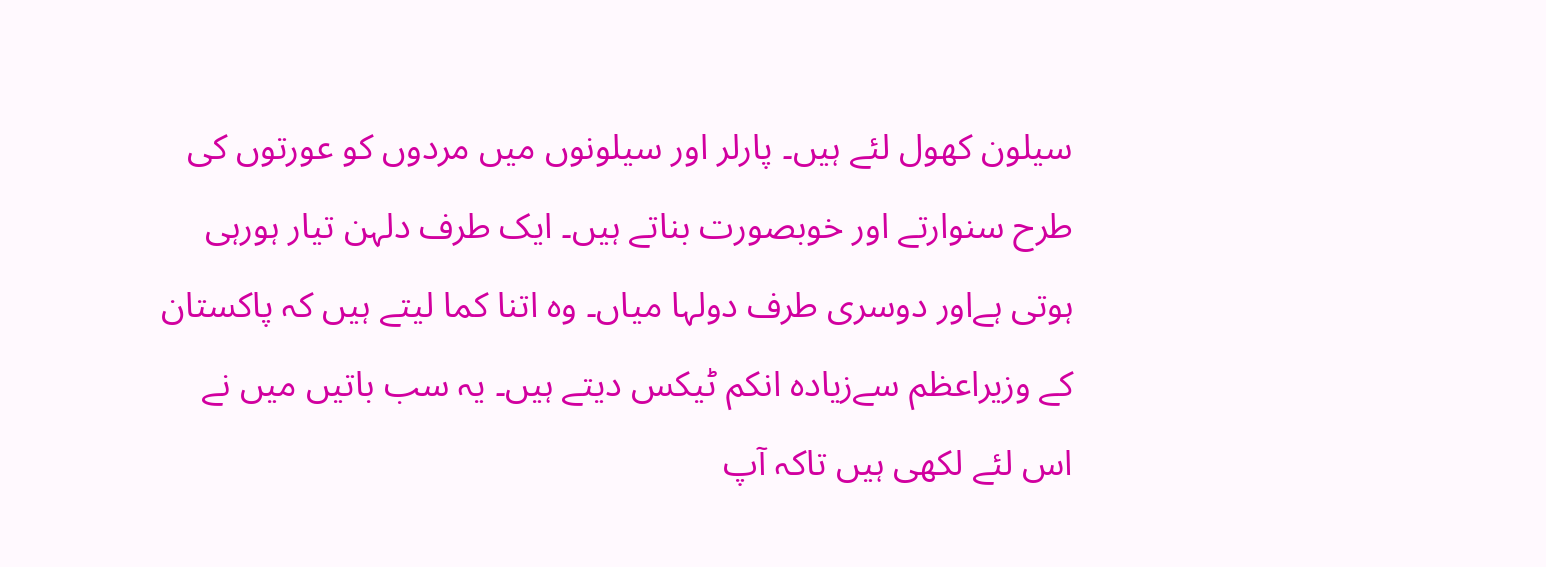سیلون کھول لئے ہیں۔ پارلر اور سیلونوں میں مردوں کو عورتوں کی طرح سنوارتے اور خوبصورت بناتے ہیں۔ ایک طرف دلہن تیار ہورہی ہوتی ہےاور دوسری طرف دولہا میاں۔ وہ اتنا کما لیتے ہیں کہ پاکستان کے وزیراعظم سےزیادہ انکم ٹیکس دیتے ہیں۔ یہ سب باتیں میں نے اس لئے لکھی ہیں تاکہ آپ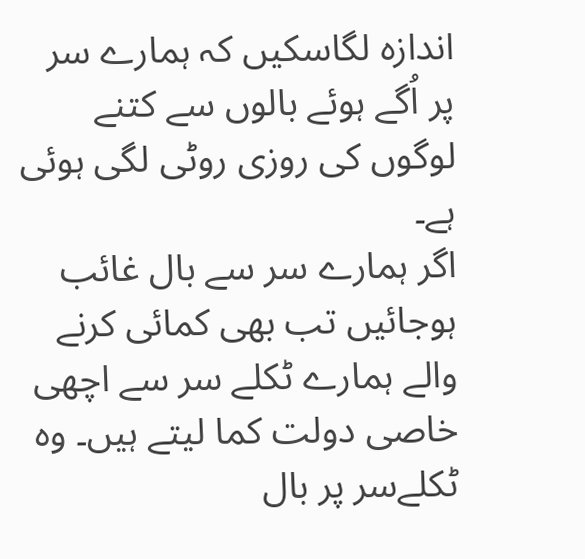اندازہ لگاسکیں کہ ہمارے سر پر اُگے ہوئے بالوں سے کتنے لوگوں کی روزی روٹی لگی ہوئی ہے۔
اگر ہمارے سر سے بال غائب ہوجائیں تب بھی کمائی کرنے والے ہمارے ٹکلے سر سے اچھی خاصی دولت کما لیتے ہیں۔ وہ ٹکلےسر پر بال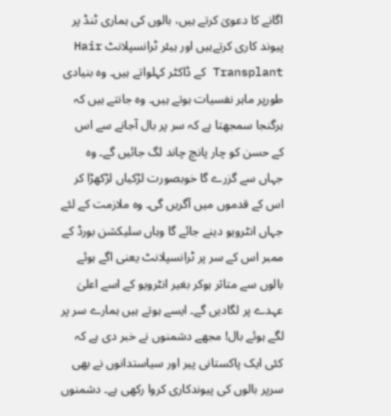اگانے کا دعویٰ کرتے ہیں، بالوں کی ہماری ٹنڈ پر پیوند کاری کرتےہیں اور ہیئر ٹرانسپلانٹ Hair Transplant کے ڈاکٹر کہلواتے ہیں۔ وہ بنیادی طورپر ماہر نفسیات ہوتے ہیں۔ وہ جانتے ہیں کہ ہرگنجا سمجھتا ہے کہ سر پر بال آجانے سے اس کے حسن کو چار پانچ چاند لگ جائیں گے۔ وہ جہاں سے گزرے گا خوبصورت لڑکیاں لڑکھڑا کر اس کے قدموں میں آگریں گی۔ وہ ملازمت کے لئے جہاں انٹرویو دینے جائے گا وہاں سلیکشن بورڈ کے ممبر اس کے سر پر ٹرانسپلانٹ یعنی اگے ہوئے بالوں سے متاثر ہوکر بغیر انٹرویو کے اسے اعلیٰ عہدے پر لگادیں گے۔ ایسے ہوتے ہیں ہمارے سر پر لگے ہوئے بال! مجھے دشمنوں نے خبر دی ہے کہ کئی ایک پاکستانی پیر اور سیاستدانوں نے بھی سرپر بالوں کی پیوندکاری کروا رکھی ہے۔ دشمنوں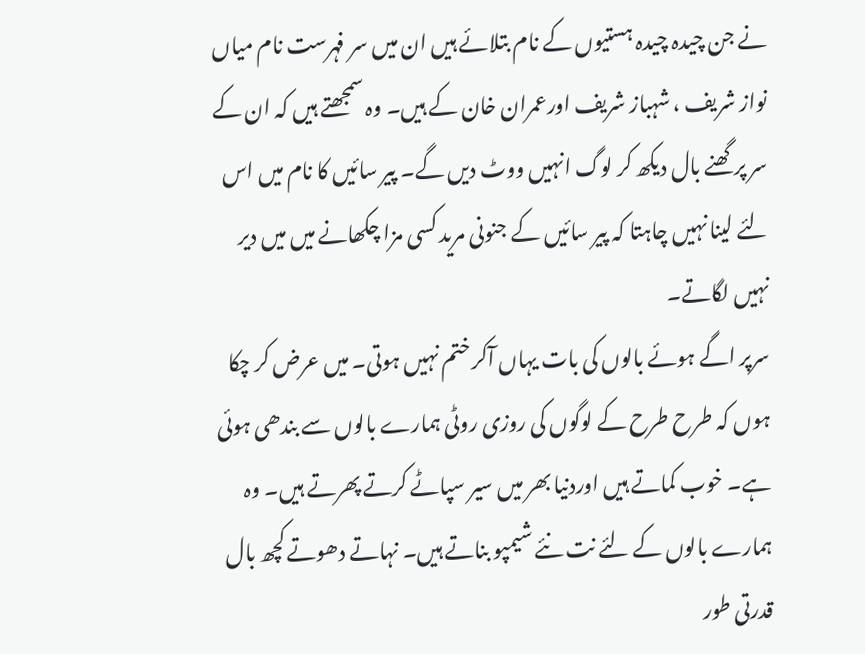نے جن چیدہ چیدہ ہستیوں کے نام بتلائے ہیں ان میں سر فہرست نام میاں نواز شریف ، شہباز شریف اورعمران خان کے ہیں۔ وہ سمجھتے ہیں کہ ان کے سر پرگھنے بال دیکھ کر لوگ انہیں ووٹ دیں گے۔ پیر سائیں کا نام میں اس لئے لینا نہیں چاہتا کہ پیر سائیں کے جنونی مرید کسی مزا چکھانے میں میں دیر نہیں لگاتے۔
سرپر اگے ہوئے بالوں کی بات یہاں آکر ختم نہیں ہوتی۔ میں عرض کر چکا ہوں کہ طرح طرح کے لوگوں کی روزی روٹی ہمارے بالوں سے بندھی ہوئی ہے۔ خوب کماتے ہیں اوردنیا بھر میں سیر سپاٹے کرتے پھرتے ہیں۔ وہ ہمارے بالوں کے لئے نت نئے شیمپو بناتے ہیں۔ نہاتے دھوتے کچھ بال قدرتی طور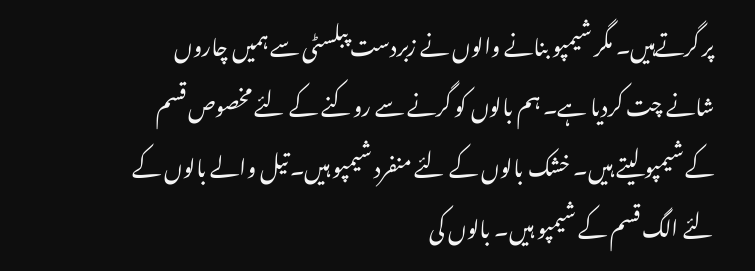پر گرتےہیں۔ مگر شیمپو بنانے والوں نے زبردست پبلسٹی سے ہمیں چاروں شانے چت کردیا ہے۔ ہم بالوں کو گرنے سے روکنے کے لئے مخصوص قسم کے شیمپو لیتے ہیں۔ خشک بالوں کے لئے منفرد شیمپو ہیں۔ تیل والے بالوں کے لئے الگ قسم کے شیمپو ہیں۔ بالوں کی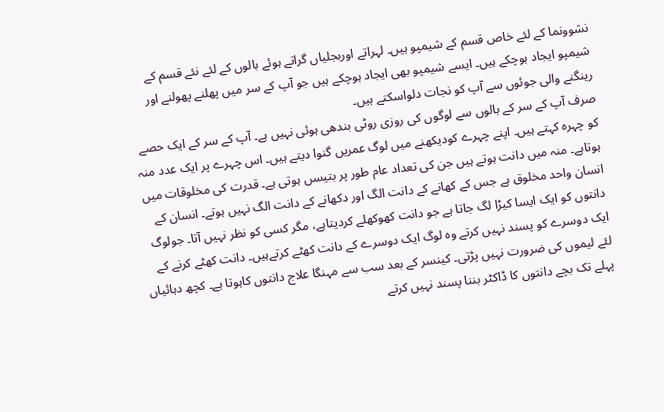نشوونما کے لئے خاص قسم کے شیمپو ہیں۔ لہراتے اوربجلیاں گراتے ہوئے بالوں کے لئے نئے قسم کے شیمپو ایجاد ہوچکے ہیں۔ ایسے شیمپو بھی ایجاد ہوچکے ہیں جو آپ کے سر میں پھلنے پھولنے اور رینگنے والی جوئوں سے آپ کو نجات دلواسکتے ہیں۔
صرف آپ کے سر کے بالوں سے لوگوں کی روزی روٹی بندھی ہوئی نہیں ہے۔ آپ کے سر کے ایک حصے کو چہرہ کہتے ہیں۔ اپنے چہرے کودیکھنے میں لوگ عمریں گنوا دیتے ہیں۔ اس چہرے پر ایک عدد منہ ہوتاہے۔ منہ میں دانت ہوتے ہیں جن کی تعداد عام طور پر بتیسں ہوتی ہے۔ قدرت کی مخلوقات میں انسان واحد مخلوق ہے جس کے کھانے کے دانت الگ اور دکھانے کے دانت الگ نہیں ہوتے۔ انسان کے دانتوں کو ایک ایسا کیڑا لگ جاتا ہے جو دانت کھوکھلے کردیتاہے، مگر کسی کو نظر نہیں آتا۔ جولوگ ایک دوسرے کو پسند نہیں کرتے وہ لوگ ایک دوسرے کے دانت کھٹے کرتےہیں۔ دانت کھٹے کرنے کے لئے لیموں کی ضرورت نہیں پڑتی۔ کینسر کے بعد سب سے مہنگا علاج دانتوں کاہوتا ہے۔ کچھ دہائیاں پہلے تک بچے دانتوں کا ڈاکٹر بننا پسند نہیں کرتے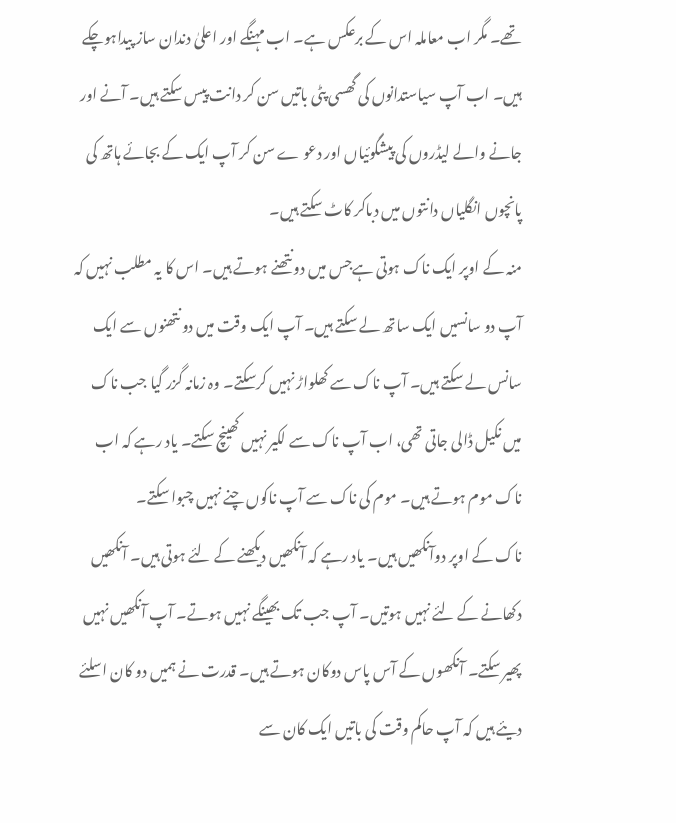تھے۔ مگر اب معاملہ اس کے برعکس ہے۔ اب مہنگے اور اعلیٰ دندان ساز پیداہوچکے ہیں۔ اب آپ سیاستدانوں کی گھسی پٹی باتیں سن کر دانت پیس سکتے ہیں۔ آنے اور جانے والے لیڈروں کی پیشگوئیاں اور دعو ے سن کر آپ ایک کے بجائے ہاتھ کی پانچوں انگلیاں دانتوں میں دباکر کاٹ سکتے ہیں۔
منہ کے اوپر ایک ناک ہوتی ہےجس میں دو نتھنے ہوتے ہیں۔ اس کا یہ مطلب نہیں کہ آپ دو سانسیں ایک ساتھ لے سکتے ہیں۔ آپ ایک وقت میں دو نتھنوں سے ایک سانس لے سکتے ہیں۔ آپ ناک سے کھلواڑ نہیں کرسکتے۔ وہ زمانہ گزر گیا جب ناک میں نکیل ڈالی جاتی تھی، اب آپ ناک سے لکیر نہیں کھینچ سکتے۔ یاد رہے کہ اب ناک موم ہوتے ہیں۔ موم کی ناک سے آپ ناکوں چنے نہیں چبوا سکتے۔
ناک کے اوپر دوآنکھیں ہیں۔ یاد رہے کہ آنکھیں دیکھنے کے لئے ہوتی ہیں۔ آنکھیں دکھانے کے لئے نہیں ہوتیں۔ آپ جب تک بھینگے نہیں ہوتے۔ آپ آنکھیں نہیں پھیر سکتے۔ آنکھوں کے آس پاس دوکان ہوتے ہیں۔ قدرت نے ہمیں دو کان اسلئے دیئے ہیں کہ آپ حاکم وقت کی باتیں ایک کان سے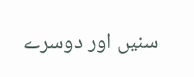سنیں اور دوسرے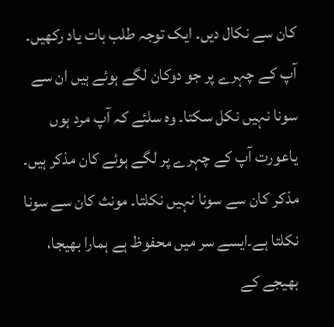کان سے نکال دیں۔ ایک توجہ طلب بات یاد رکھیں۔ آپ کے چہرے پر جو دوکان لگے ہوئے ہیں ان سے سونا نہیں نکل سکتا۔ وہ سلئے کہ آپ مرد ہوں یاعورت آپ کے چہرے پر لگے ہوئے کان مذکر ہیں۔ مذکر کان سے سونا نہیں نکلتا۔ مونث کان سے سونا نکلتا ہے۔ایسے سر میں محفوظ ہے ہمارا بھیجا، بھیجے کے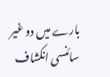بارے میں دو غیر سائنسی انکشاف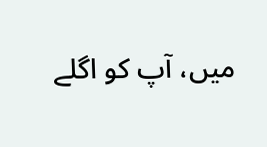میں، آپ کو اگلے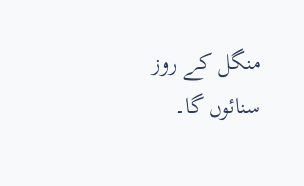منگل کے روز سنائوں گا۔